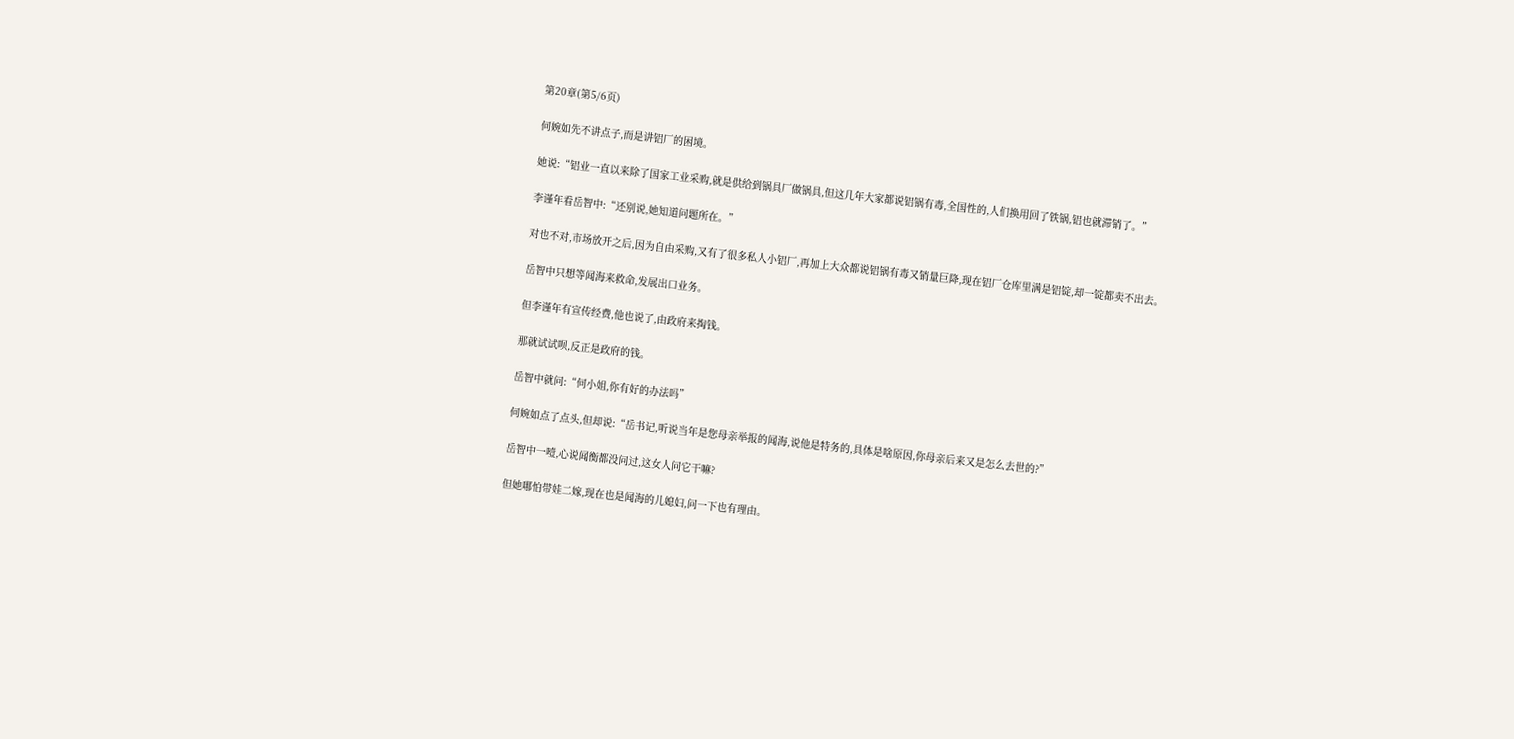第20章(第5/6页)

何婉如先不讲点子,而是讲铝厂的困境。

她说:“铝业一直以来除了国家工业采购,就是供给到锅具厂做锅具,但这几年大家都说铝锅有毒,全国性的,人们换用回了铁锅,铝也就滞销了。”

李谨年看岳智中:“还别说,她知道问题所在。”

对也不对,市场放开之后,因为自由采购,又有了很多私人小铝厂,再加上大众都说铝锅有毒又销量巨降,现在铝厂仓库里满是铝锭,却一锭都卖不出去。

岳智中只想等闻海来救命,发展出口业务。

但李谨年有宣传经费,他也说了,由政府来掏钱。

那就试试呗,反正是政府的钱。

岳智中就问:“何小姐,你有好的办法吗”

何婉如点了点头,但却说:“岳书记,听说当年是您母亲举报的闻海,说他是特务的,具体是啥原因,你母亲后来又是怎么去世的?”

岳智中一噎,心说闻衡都没问过,这女人问它干嘛?

但她哪怕带娃二嫁,现在也是闻海的儿媳妇,问一下也有理由。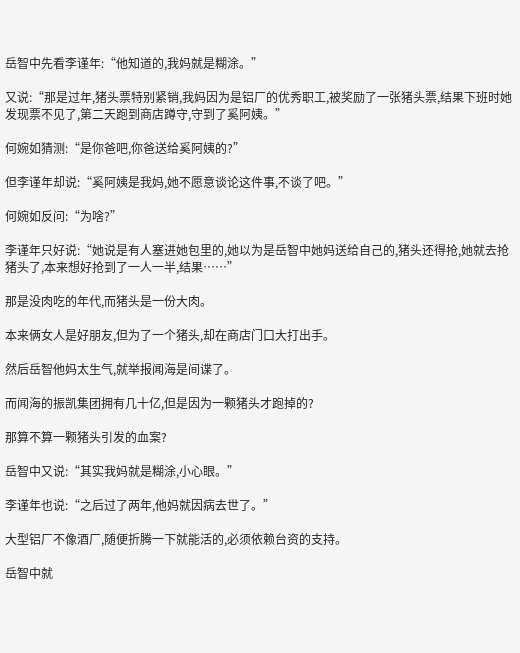岳智中先看李谨年:“他知道的,我妈就是糊涂。”

又说:“那是过年,猪头票特别紧销,我妈因为是铝厂的优秀职工,被奖励了一张猪头票,结果下班时她发现票不见了,第二天跑到商店蹲守,守到了奚阿姨。”

何婉如猜测:“是你爸吧,你爸送给奚阿姨的?”

但李谨年却说:“奚阿姨是我妈,她不愿意谈论这件事,不谈了吧。”

何婉如反问:“为啥?”

李谨年只好说:“她说是有人塞进她包里的,她以为是岳智中她妈送给自己的,猪头还得抢,她就去抢猪头了,本来想好抢到了一人一半,结果……”

那是没肉吃的年代,而猪头是一份大肉。

本来俩女人是好朋友,但为了一个猪头,却在商店门口大打出手。

然后岳智他妈太生气,就举报闻海是间谍了。

而闻海的振凯集团拥有几十亿,但是因为一颗猪头才跑掉的?

那算不算一颗猪头引发的血案?

岳智中又说:“其实我妈就是糊涂,小心眼。”

李谨年也说:“之后过了两年,他妈就因病去世了。”

大型铝厂不像酒厂,随便折腾一下就能活的,必须依赖台资的支持。

岳智中就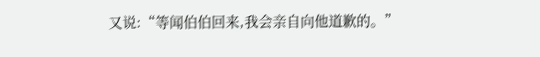又说:“等闻伯伯回来,我会亲自向他道歉的。”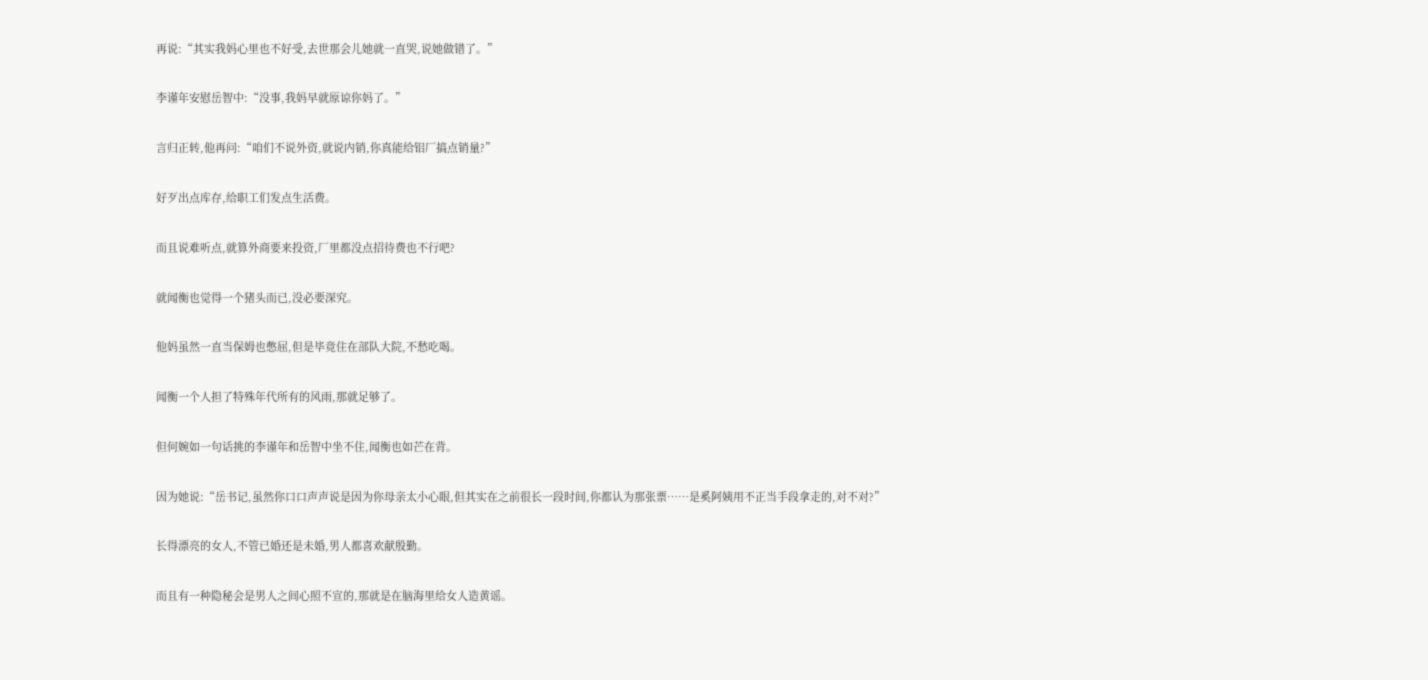再说:“其实我妈心里也不好受,去世那会儿她就一直哭,说她做错了。”

李谨年安慰岳智中:“没事,我妈早就原谅你妈了。”

言归正转,他再问:“咱们不说外资,就说内销,你真能给铝厂搞点销量?”

好歹出点库存,给职工们发点生活费。

而且说难听点,就算外商要来投资,厂里都没点招待费也不行吧?

就闻衡也觉得一个猪头而已,没必要深究。

他妈虽然一直当保姆也憋屈,但是毕竟住在部队大院,不愁吃喝。

闻衡一个人担了特殊年代所有的风雨,那就足够了。

但何婉如一句话挑的李谨年和岳智中坐不住,闻衡也如芒在背。

因为她说:“岳书记,虽然你口口声声说是因为你母亲太小心眼,但其实在之前很长一段时间,你都认为那张票……是奚阿姨用不正当手段拿走的,对不对?”

长得漂亮的女人,不管已婚还是未婚,男人都喜欢献殷勤。

而且有一种隐秘会是男人之间心照不宣的,那就是在脑海里给女人造黄谣。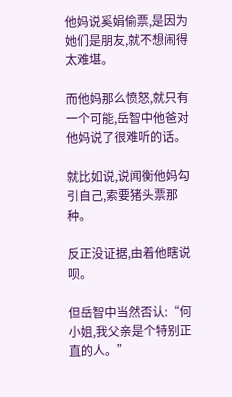他妈说奚娟偷票,是因为她们是朋友,就不想闹得太难堪。

而他妈那么愤怒,就只有一个可能,岳智中他爸对他妈说了很难听的话。

就比如说,说闻衡他妈勾引自己,索要猪头票那种。

反正没证据,由着他瞎说呗。

但岳智中当然否认:“何小姐,我父亲是个特别正直的人。”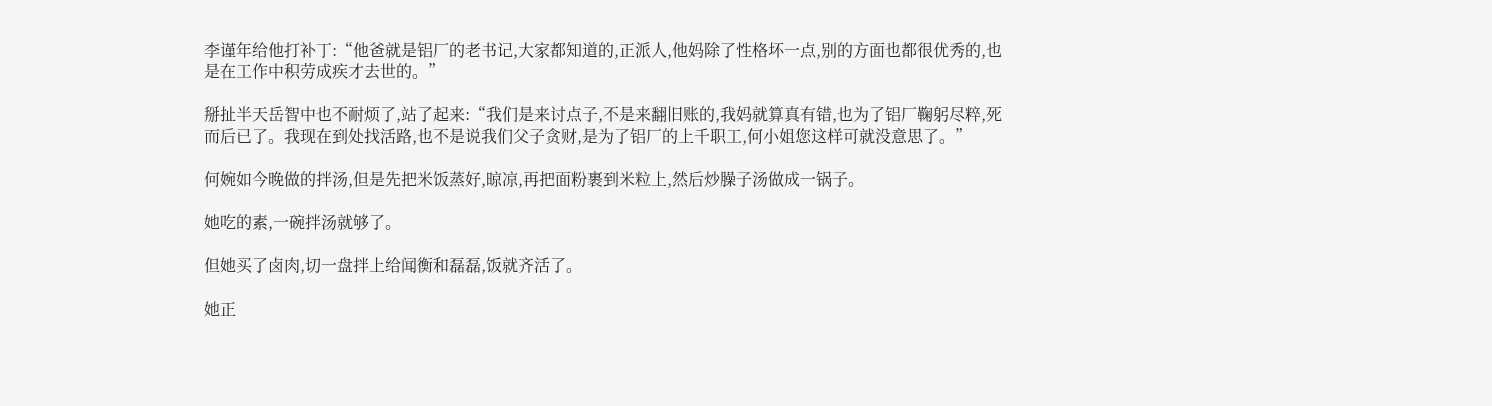李谨年给他打补丁:“他爸就是铝厂的老书记,大家都知道的,正派人,他妈除了性格坏一点,别的方面也都很优秀的,也是在工作中积劳成疾才去世的。”

掰扯半天岳智中也不耐烦了,站了起来:“我们是来讨点子,不是来翻旧账的,我妈就算真有错,也为了铝厂鞠躬尽粹,死而后已了。我现在到处找活路,也不是说我们父子贪财,是为了铝厂的上千职工,何小姐您这样可就没意思了。”

何婉如今晚做的拌汤,但是先把米饭蒸好,晾凉,再把面粉裹到米粒上,然后炒臊子汤做成一锅子。

她吃的素,一碗拌汤就够了。

但她买了卤肉,切一盘拌上给闻衡和磊磊,饭就齐活了。

她正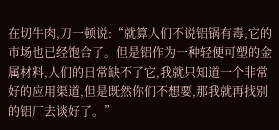在切牛肉,刀一顿说:“就算人们不说铝锅有毒,它的市场也已经饱合了。但是铝作为一种轻便可塑的金属材料,人们的日常缺不了它,我就只知道一个非常好的应用渠道,但是既然你们不想要,那我就再找别的铝厂去谈好了。”